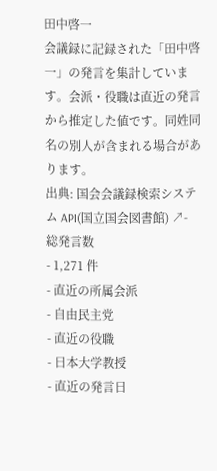田中啓一
会議録に記録された「田中啓一」の発言を集計しています。会派・役職は直近の発言から推定した値です。同姓同名の別人が含まれる場合があります。
出典: 国会会議録検索システム API(国立国会図書館) ↗- 総発言数
- 1,271 件
- 直近の所属会派
- 自由民主党
- 直近の役職
- 日本大学教授
- 直近の発言日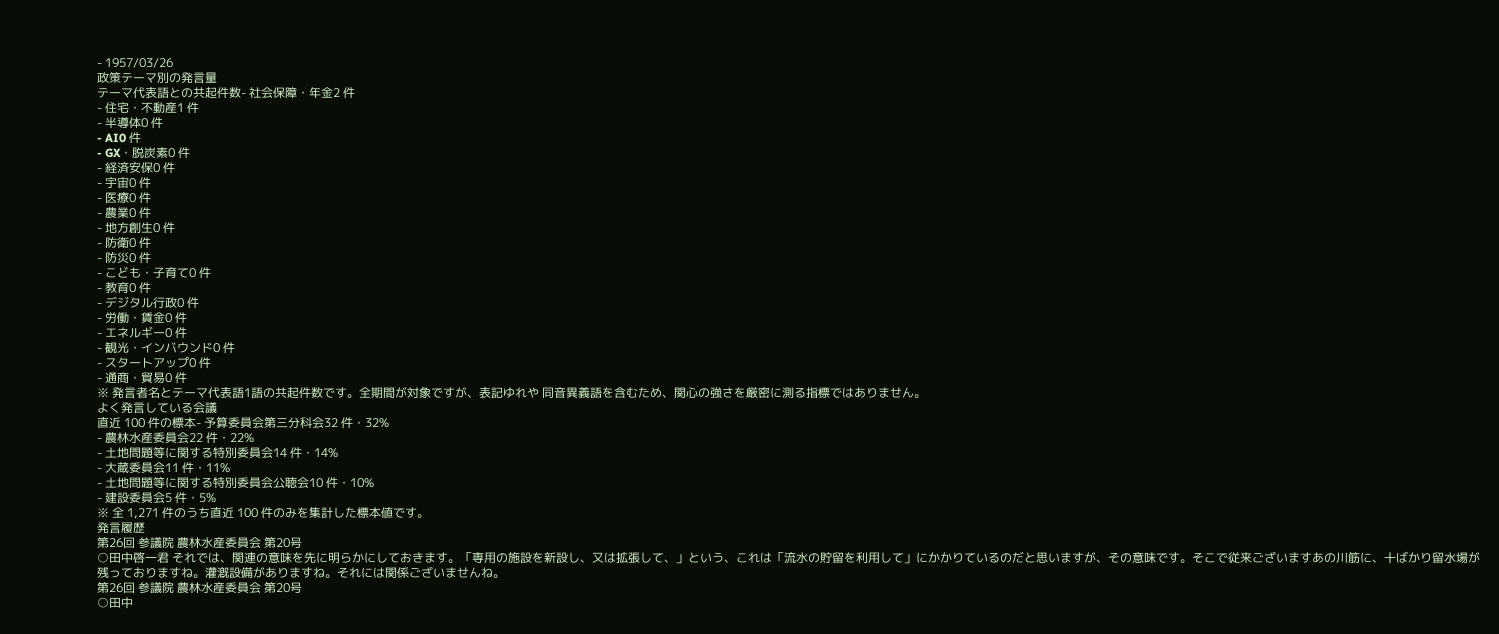- 1957/03/26
政策テーマ別の発言量
テーマ代表語との共起件数- 社会保障・年金2 件
- 住宅・不動産1 件
- 半導体0 件
- AI0 件
- GX・脱炭素0 件
- 経済安保0 件
- 宇宙0 件
- 医療0 件
- 農業0 件
- 地方創生0 件
- 防衛0 件
- 防災0 件
- こども・子育て0 件
- 教育0 件
- デジタル行政0 件
- 労働・賃金0 件
- エネルギー0 件
- 観光・インバウンド0 件
- スタートアップ0 件
- 通商・貿易0 件
※ 発言者名とテーマ代表語1語の共起件数です。全期間が対象ですが、表記ゆれや 同音異義語を含むため、関心の強さを厳密に測る指標ではありません。
よく発言している会議
直近 100 件の標本- 予算委員会第三分科会32 件・32%
- 農林水産委員会22 件・22%
- 土地問題等に関する特別委員会14 件・14%
- 大蔵委員会11 件・11%
- 土地問題等に関する特別委員会公聴会10 件・10%
- 建設委員会5 件・5%
※ 全 1,271 件のうち直近 100 件のみを集計した標本値です。
発言履歴
第26回 参議院 農林水産委員会 第20号
○田中啓一君 それでは、関連の意味を先に明らかにしておきます。「専用の施設を新設し、又は拡張して、」という、これは「流水の貯留を利用して」にかかりているのだと思いますが、その意味です。そこで従来ございますあの川筋に、十ばかり留水場が残っておりますね。灌漑設備がありますね。それには関係ございませんね。
第26回 参議院 農林水産委員会 第20号
○田中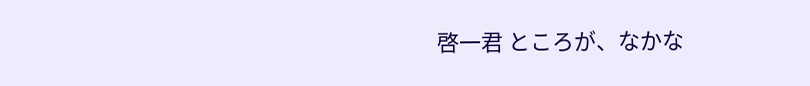啓一君 ところが、なかな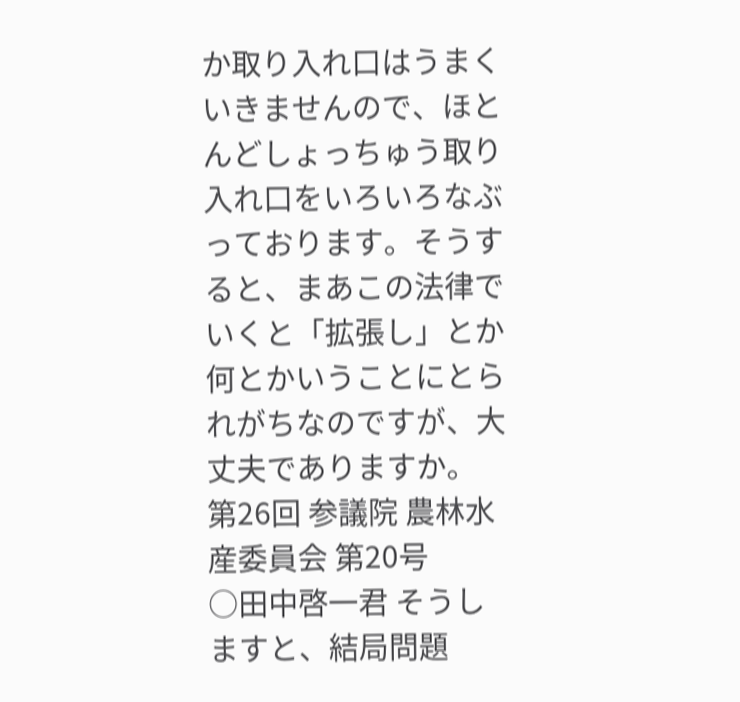か取り入れ口はうまくいきませんので、ほとんどしょっちゅう取り入れ口をいろいろなぶっております。そうすると、まあこの法律でいくと「拡張し」とか何とかいうことにとられがちなのですが、大丈夫でありますか。
第26回 参議院 農林水産委員会 第20号
○田中啓一君 そうしますと、結局問題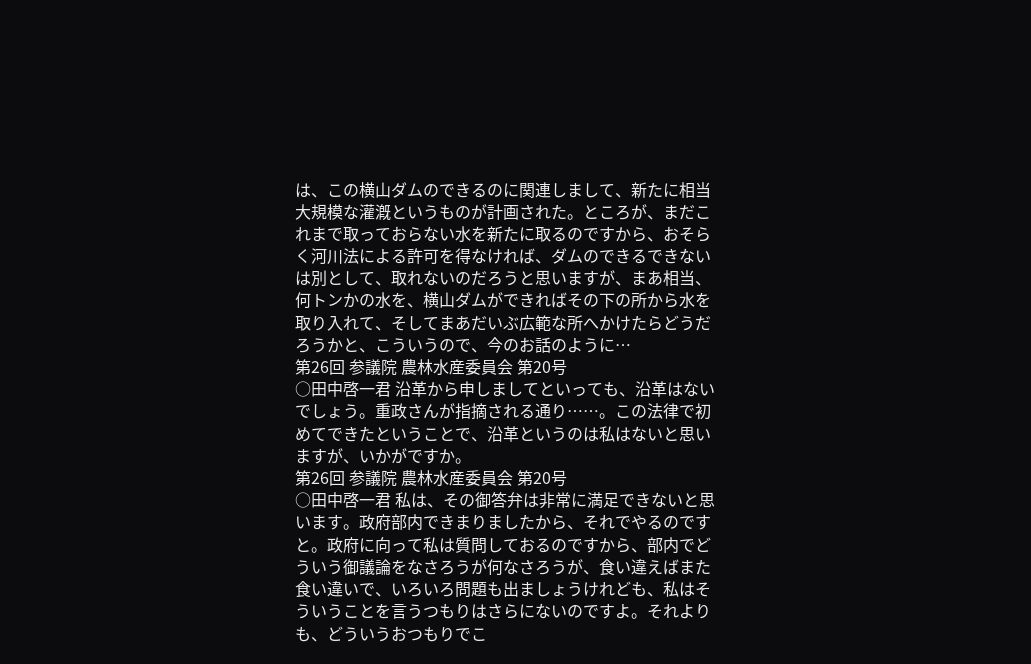は、この横山ダムのできるのに関連しまして、新たに相当大規模な灌漑というものが計画された。ところが、まだこれまで取っておらない水を新たに取るのですから、おそらく河川法による許可を得なければ、ダムのできるできないは別として、取れないのだろうと思いますが、まあ相当、何トンかの水を、横山ダムができればその下の所から水を取り入れて、そしてまあだいぶ広範な所へかけたらどうだろうかと、こういうので、今のお話のように…
第26回 参議院 農林水産委員会 第20号
○田中啓一君 沿革から申しましてといっても、沿革はないでしょう。重政さんが指摘される通り……。この法律で初めてできたということで、沿革というのは私はないと思いますが、いかがですか。
第26回 参議院 農林水産委員会 第20号
○田中啓一君 私は、その御答弁は非常に満足できないと思います。政府部内できまりましたから、それでやるのですと。政府に向って私は質問しておるのですから、部内でどういう御議論をなさろうが何なさろうが、食い違えばまた食い違いで、いろいろ問題も出ましょうけれども、私はそういうことを言うつもりはさらにないのですよ。それよりも、どういうおつもりでこ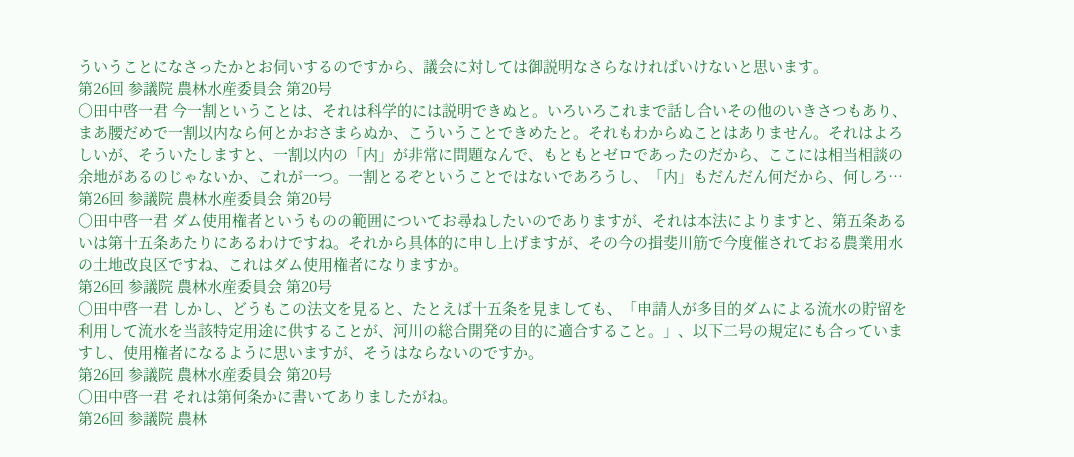ういうことになさったかとお伺いするのですから、議会に対しては御説明なさらなければいけないと思います。
第26回 参議院 農林水産委員会 第20号
○田中啓一君 今一割ということは、それは科学的には説明できぬと。いろいろこれまで話し合いその他のいきさつもあり、まあ腰だめで一割以内なら何とかおさまらぬか、こういうことできめたと。それもわからぬことはありません。それはよろしいが、そういたしますと、一割以内の「内」が非常に問題なんで、もともとゼロであったのだから、ここには相当相談の余地があるのじゃないか、これが一つ。一割とるぞということではないであろうし、「内」もだんだん何だから、何しろ…
第26回 参議院 農林水産委員会 第20号
○田中啓一君 ダム使用権者というものの範囲についてお尋ねしたいのでありますが、それは本法によりますと、第五条あるいは第十五条あたりにあるわけですね。それから具体的に申し上げますが、その今の揖斐川筋で今度催されておる農業用水の土地改良区ですね、これはダム使用権者になりますか。
第26回 参議院 農林水産委員会 第20号
○田中啓一君 しかし、どうもこの法文を見ると、たとえば十五条を見ましても、「申請人が多目的ダムによる流水の貯留を利用して流水を当該特定用途に供することが、河川の総合開発の目的に適合すること。」、以下二号の規定にも合っていますし、使用権者になるように思いますが、そうはならないのですか。
第26回 参議院 農林水産委員会 第20号
○田中啓一君 それは第何条かに書いてありましたがね。
第26回 参議院 農林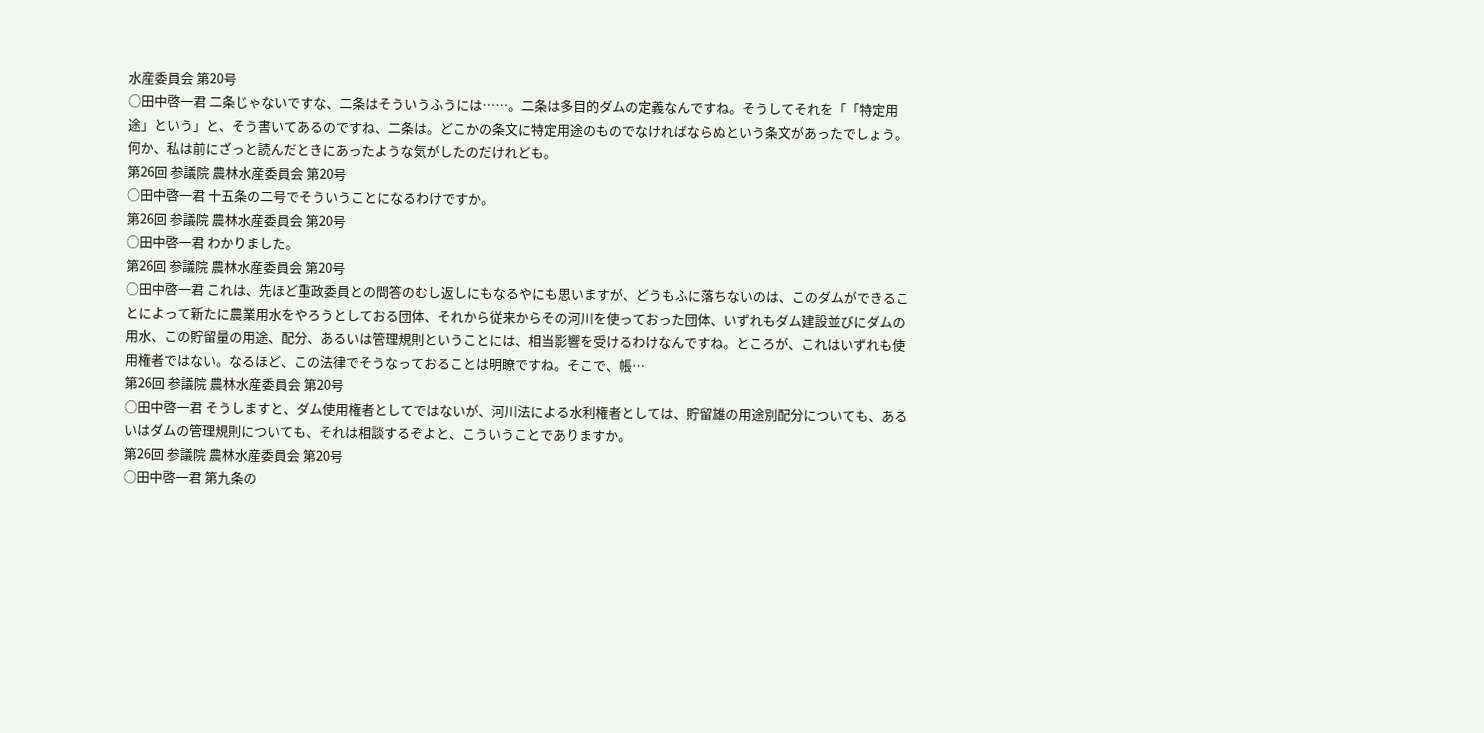水産委員会 第20号
○田中啓一君 二条じゃないですな、二条はそういうふうには……。二条は多目的ダムの定義なんですね。そうしてそれを「「特定用途」という」と、そう書いてあるのですね、二条は。どこかの条文に特定用途のものでなければならぬという条文があったでしょう。何か、私は前にざっと読んだときにあったような気がしたのだけれども。
第26回 参議院 農林水産委員会 第20号
○田中啓一君 十五条の二号でそういうことになるわけですか。
第26回 参議院 農林水産委員会 第20号
○田中啓一君 わかりました。
第26回 参議院 農林水産委員会 第20号
○田中啓一君 これは、先ほど重政委員との問答のむし返しにもなるやにも思いますが、どうもふに落ちないのは、このダムができることによって新たに農業用水をやろうとしておる団体、それから従来からその河川を使っておった団体、いずれもダム建設並びにダムの用水、この貯留量の用途、配分、あるいは管理規則ということには、相当影響を受けるわけなんですね。ところが、これはいずれも使用権者ではない。なるほど、この法律でそうなっておることは明瞭ですね。そこで、帳…
第26回 参議院 農林水産委員会 第20号
○田中啓一君 そうしますと、ダム使用権者としてではないが、河川法による水利権者としては、貯留雄の用途別配分についても、あるいはダムの管理規則についても、それは相談するぞよと、こういうことでありますか。
第26回 参議院 農林水産委員会 第20号
○田中啓一君 第九条の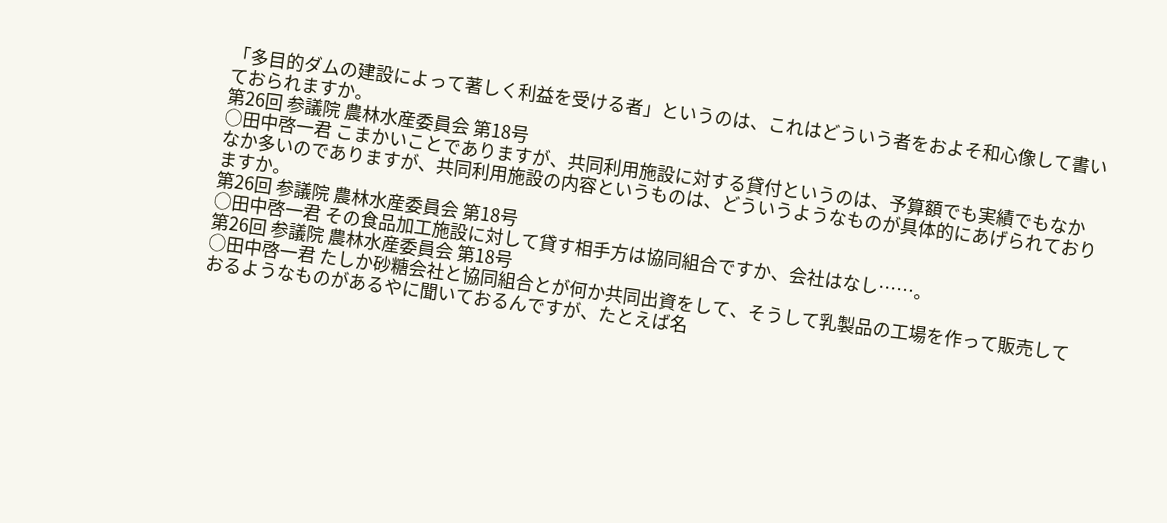「多目的ダムの建設によって著しく利益を受ける者」というのは、これはどういう者をおよそ和心像して書いておられますか。
第26回 参議院 農林水産委員会 第18号
○田中啓一君 こまかいことでありますが、共同利用施設に対する貸付というのは、予算額でも実績でもなかなか多いのでありますが、共同利用施設の内容というものは、どういうようなものが具体的にあげられておりますか。
第26回 参議院 農林水産委員会 第18号
○田中啓一君 その食品加工施設に対して貸す相手方は協同組合ですか、会社はなし……。
第26回 参議院 農林水産委員会 第18号
○田中啓一君 たしか砂糖会社と協同組合とが何か共同出資をして、そうして乳製品の工場を作って販売しておるようなものがあるやに聞いておるんですが、たとえば名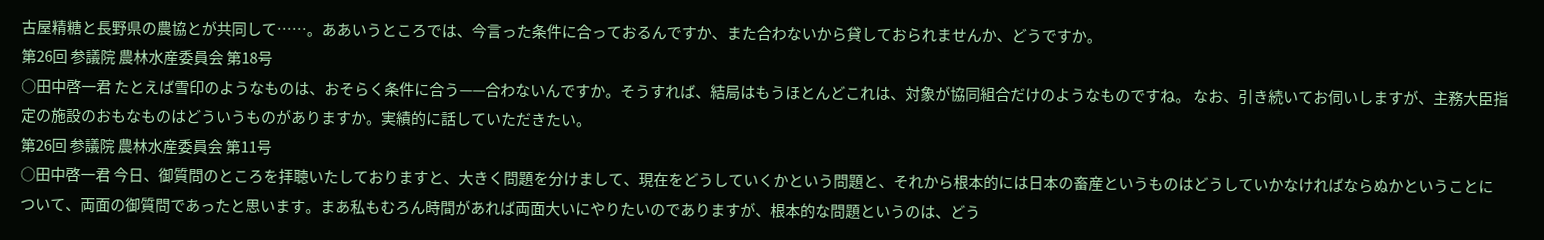古屋精糖と長野県の農協とが共同して……。ああいうところでは、今言った条件に合っておるんですか、また合わないから貸しておられませんか、どうですか。
第26回 参議院 農林水産委員会 第18号
○田中啓一君 たとえば雪印のようなものは、おそらく条件に合う——合わないんですか。そうすれば、結局はもうほとんどこれは、対象が協同組合だけのようなものですね。 なお、引き続いてお伺いしますが、主務大臣指定の施設のおもなものはどういうものがありますか。実績的に話していただきたい。
第26回 参議院 農林水産委員会 第11号
○田中啓一君 今日、御質問のところを拝聴いたしておりますと、大きく問題を分けまして、現在をどうしていくかという問題と、それから根本的には日本の畜産というものはどうしていかなければならぬかということについて、両面の御質問であったと思います。まあ私もむろん時間があれば両面大いにやりたいのでありますが、根本的な問題というのは、どう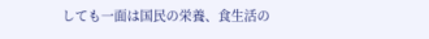しても一面は国民の栄養、食生活の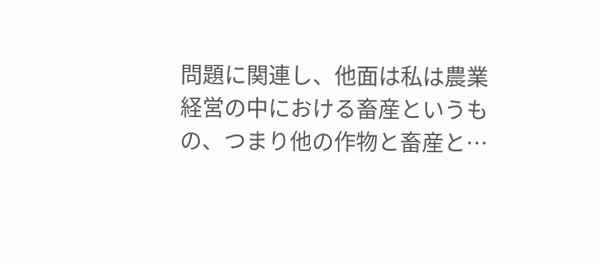問題に関連し、他面は私は農業経営の中における畜産というもの、つまり他の作物と畜産と…